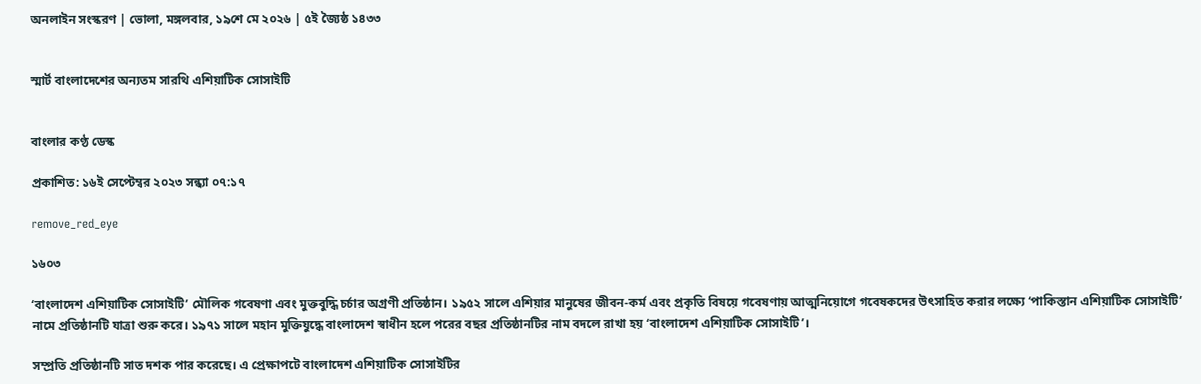অনলাইন সংস্করণ | ভোলা, মঙ্গলবার, ১৯শে মে ২০২৬ | ৫ই জ্যৈষ্ঠ ১৪৩৩


স্মার্ট বাংলাদেশের অন্যতম সারথি এশিয়াটিক সোসাইটি


বাংলার কণ্ঠ ডেস্ক

প্রকাশিত: ১৬ই সেপ্টেম্বর ২০২৩ সন্ধ্যা ০৭:১৭

remove_red_eye

১৬০৩

‘বাংলাদেশ এশিয়াটিক সোসাইটি’ মৌলিক গবেষণা এবং মুক্তবুদ্ধি চর্চার অগ্রণী প্রতিষ্ঠান। ১৯৫২ সালে এশিয়ার মানুষের জীবন-কর্ম এবং প্রকৃতি বিষয়ে গবেষণায় আত্মনিয়োগে গবেষকদের উৎসাহিত করার লক্ষ্যে ‘পাকিস্তান এশিয়াটিক সোসাইটি’ নামে প্রতিষ্ঠানটি যাত্রা শুরু করে। ১৯৭১ সালে মহান মুক্তিযুদ্ধে বাংলাদেশ স্বাধীন হলে পরের বছর প্রতিষ্ঠানটির নাম বদলে রাখা হয় ‘বাংলাদেশ এশিয়াটিক সোসাইটি’।

সম্প্রতি প্রতিষ্ঠানটি সাত দশক পার করেছে। এ প্রেক্ষাপটে বাংলাদেশ এশিয়াটিক সোসাইটির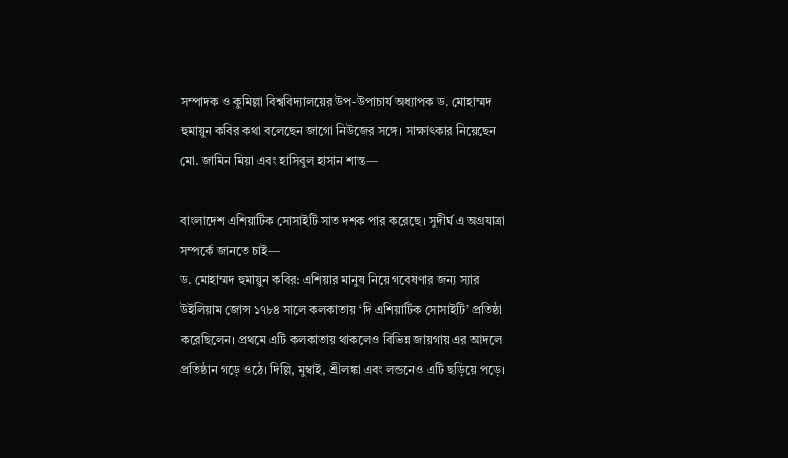সম্পাদক ও কুমিল্লা বিশ্ববিদ্যালয়ের উপ-উপাচার্য অধ্যাপক ড. মোহাম্মদ হুমায়ুন কবির কথা বলেছেন জাগো নিউজের সঙ্গে। সাক্ষাৎকার নিয়েছেন মো. জামিন মিয়া এবং হাসিবুল হাসান শান্ত—

বাংলাদেশ এশিয়াটিক সোসাইটি সাত দশক পার করেছে। সুদীর্ঘ এ অগ্রযাত্রা সম্পর্কে জানতে চাই—
ড. মোহাম্মদ হুমায়ুন কবির: এশিয়ার মানুষ নিয়ে গবেষণার জন্য স্যার উইলিয়াম জোন্স ১৭৮৪ সালে কলকাতায় ‘দি এশিয়াটিক সোসাইটি’ প্রতিষ্ঠা করেছিলেন। প্রথমে এটি কলকাতায় থাকলেও বিভিন্ন জায়গায় এর আদলে প্রতিষ্ঠান গড়ে ওঠে। দিল্লি, মুম্বাই, শ্রীলঙ্কা এবং লন্ডনেও এটি ছড়িয়ে পড়ে।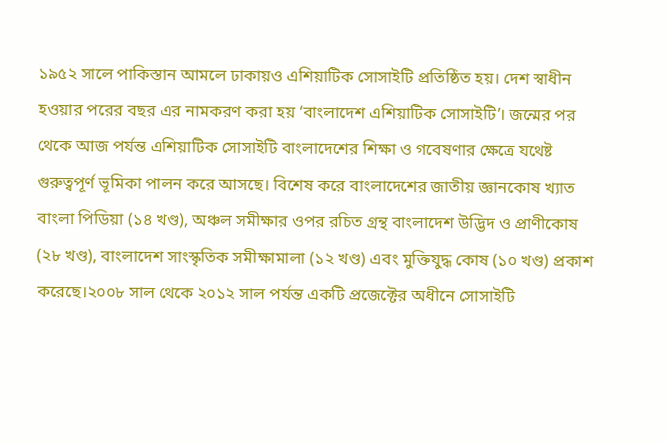১৯৫২ সালে পাকিস্তান আমলে ঢাকায়ও এশিয়াটিক সোসাইটি প্রতিষ্ঠিত হয়। দেশ স্বাধীন হওয়ার পরের বছর এর নামকরণ করা হয় ‘বাংলাদেশ এশিয়াটিক সোসাইটি’। জন্মের পর থেকে আজ পর্যন্ত এশিয়াটিক সোসাইটি বাংলাদেশের শিক্ষা ও গবেষণার ক্ষেত্রে যথেষ্ট গুরুত্বপূর্ণ ভূমিকা পালন করে আসছে। বিশেষ করে বাংলাদেশের জাতীয় জ্ঞানকোষ খ্যাত বাংলা পিডিয়া (১৪ খণ্ড), অঞ্চল সমীক্ষার ওপর রচিত গ্রন্থ বাংলাদেশ উদ্ভিদ ও প্রাণীকোষ (২৮ খণ্ড), বাংলাদেশ সাংস্কৃতিক সমীক্ষামালা (১২ খণ্ড) এবং মুক্তিযুদ্ধ কোষ (১০ খণ্ড) প্রকাশ করেছে।২০০৮ সাল থেকে ২০১২ সাল পর্যন্ত একটি প্রজেক্টের অধীনে সোসাইটি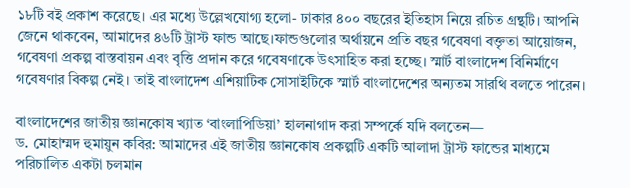১৮টি বই প্রকাশ করেছে। এর মধ্যে উল্লেখযোগ্য হলো- ঢাকার ৪০০ বছরের ইতিহাস নিয়ে রচিত গ্রন্থটি। আপনি জেনে থাকবেন, আমাদের ৪৬টি ট্রাস্ট ফান্ড আছে।ফান্ডগুলোর অর্থায়নে প্রতি বছর গবেষণা বক্তৃতা আয়োজন, গবেষণা প্রকল্প বাস্তবায়ন এবং বৃত্তি প্রদান করে গবেষণাকে উৎসাহিত করা হচ্ছে। স্মার্ট বাংলাদেশ বিনির্মাণে গবেষণার বিকল্প নেই। তাই বাংলাদেশ এশিয়াটিক সোসাইটিকে স্মার্ট বাংলাদেশের অন্যতম সারথি বলতে পারেন।

বাংলাদেশের জাতীয় জ্ঞানকোষ খ্যাত ‘বাংলাপিডিয়া’ হালনাগাদ করা সম্পর্কে যদি বলতেন—
ড. মোহাম্মদ হুমায়ুন কবির: আমাদের এই জাতীয় জ্ঞানকোষ প্রকল্পটি একটি আলাদা ট্রাস্ট ফান্ডের মাধ্যমে পরিচালিত একটা চলমান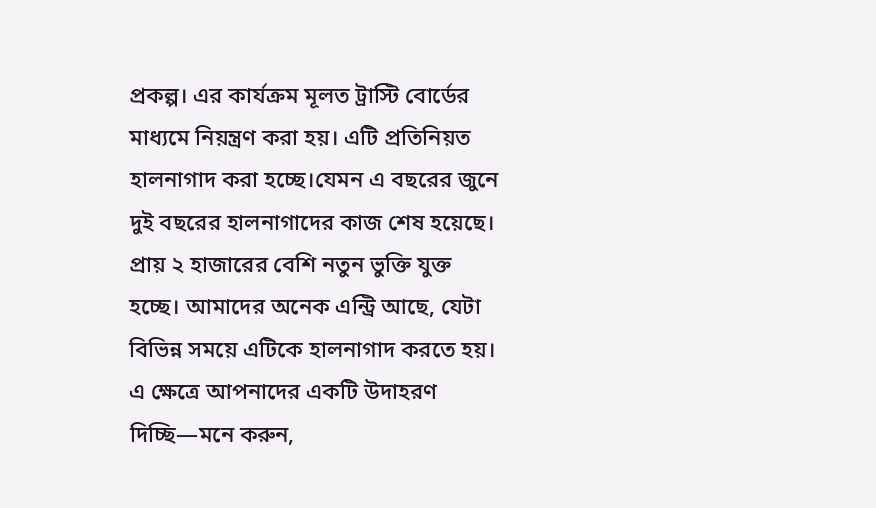প্রকল্প। এর কার্যক্রম মূলত ট্রাস্টি বোর্ডের মাধ্যমে নিয়ন্ত্রণ করা হয়। এটি প্রতিনিয়ত হালনাগাদ করা হচ্ছে।যেমন এ বছরের জুনে দুই বছরের হালনাগাদের কাজ শেষ হয়েছে। প্রায় ২ হাজারের বেশি নতুন ভুক্তি যুক্ত হচ্ছে। আমাদের অনেক এন্ট্রি আছে, যেটা বিভিন্ন সময়ে এটিকে হালনাগাদ করতে হয়। এ ক্ষেত্রে আপনাদের একটি উদাহরণ দিচ্ছি—মনে করুন,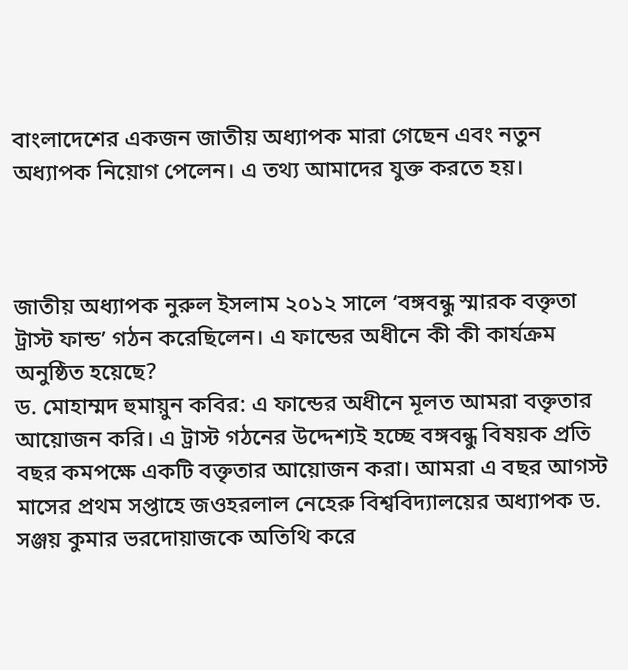বাংলাদেশের একজন জাতীয় অধ্যাপক মারা গেছেন এবং নতুন অধ্যাপক নিয়োগ পেলেন। এ তথ্য আমাদের যুক্ত করতে হয়।



জাতীয় অধ্যাপক নুরুল ইসলাম ২০১২ সালে ‘বঙ্গবন্ধু স্মারক বক্তৃতা ট্রাস্ট ফান্ড’ গঠন করেছিলেন। এ ফান্ডের অধীনে কী কী কার্যক্রম অনুষ্ঠিত হয়েছে?
ড. মোহাম্মদ হুমায়ুন কবির: এ ফান্ডের অধীনে মূলত আমরা বক্তৃতার আয়োজন করি। এ ট্রাস্ট গঠনের উদ্দেশ্যই হচ্ছে বঙ্গবন্ধু বিষয়ক প্রতি বছর কমপক্ষে একটি বক্তৃতার আয়োজন করা। আমরা এ বছর আগস্ট মাসের প্রথম সপ্তাহে জওহরলাল নেহেরু বিশ্ববিদ্যালয়ের অধ্যাপক ড. সঞ্জয় কুমার ভরদোয়াজকে অতিথি করে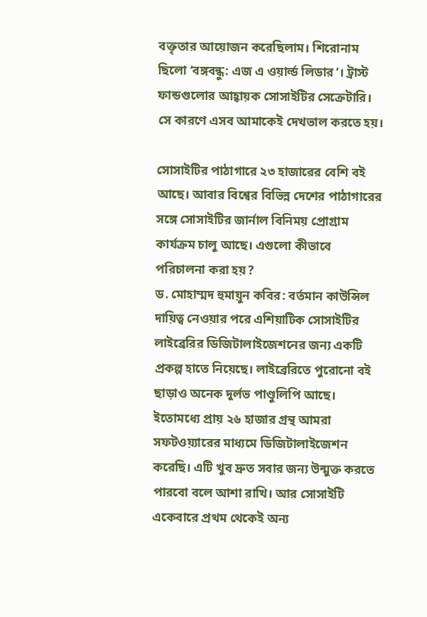বক্তৃতার আয়োজন করেছিলাম। শিরোনাম ছিলো ‘বঙ্গবন্ধু: এজ এ ওয়ার্ল্ড লিডার’। ট্রাস্ট ফান্ডগুলোর আহ্বায়ক সোসাইটির সেক্রেটারি। সে কারণে এসব আমাকেই দেখভাল করতে হয়।

সোসাইটির পাঠাগারে ২৩ হাজারের বেশি বই আছে। আবার বিশ্বের বিভিন্ন দেশের পাঠাগারের সঙ্গে সোসাইটির জার্নাল বিনিময় প্রোগ্রাম কার্যক্রম চালু আছে। এগুলো কীভাবে পরিচালনা করা হয়?
ড. মোহাম্মদ হুমায়ুন কবির: বর্তমান কাউন্সিল দায়িত্ব নেওয়ার পরে এশিয়াটিক সোসাইটির লাইব্রেরির ডিজিটালাইজেশনের জন্য একটি প্রকল্প হাতে নিয়েছে। লাইব্রেরিতে পুরোনো বই ছাড়াও অনেক দুর্লভ পাণ্ডুলিপি আছে। ইতোমধ্যে প্রায় ২৬ হাজার গ্রন্থ আমরা সফটওয়্যারের মাধ্যমে ডিজিটালাইজেশন করেছি। এটি খুব দ্রুত সবার জন্য উন্মুক্ত করতে পারবো বলে আশা রাখি। আর সোসাইটি একেবারে প্রথম থেকেই অন্য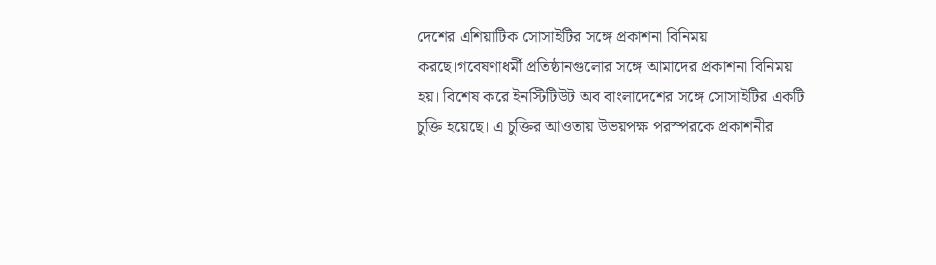দেশের এশিয়াটিক সোসাইটির সঙ্গে প্রকাশনা বিনিময় করছে।গবেষণাধর্মী প্রতিষ্ঠানগুলোর সঙ্গে আমাদের প্রকাশনা বিনিময় হয়। বিশেষ করে ইনস্টিটিউট অব বাংলাদেশের সঙ্গে সোসাইটির একটি চুক্তি হয়েছে। এ চুক্তির আওতায় উভয়পক্ষ পরস্পরকে প্রকাশনীর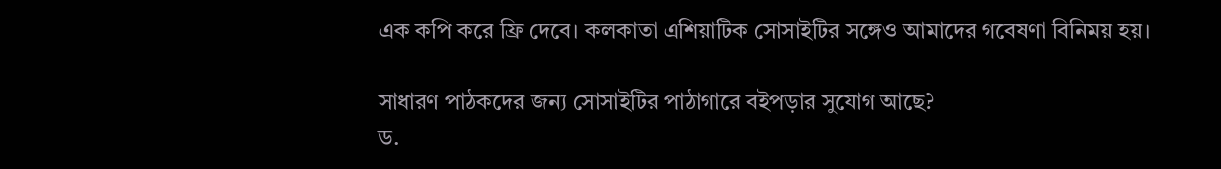এক কপি করে ফ্রি দেবে। কলকাতা এশিয়াটিক সোসাইটির সঙ্গেও আমাদের গবেষণা বিনিময় হয়।

সাধারণ পাঠকদের জন্য সোসাইটির পাঠাগারে বইপড়ার সুযোগ আছে?
ড.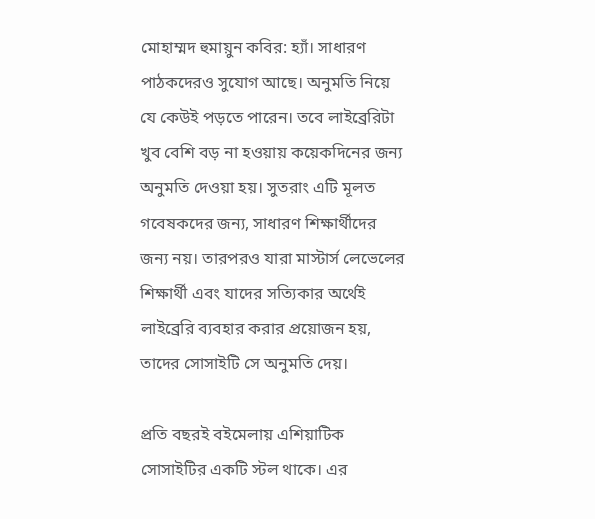মোহাম্মদ হুমায়ুন কবির: হ্যাঁ। সাধারণ পাঠকদেরও সুযোগ আছে। অনুমতি নিয়ে যে কেউই পড়তে পারেন। তবে লাইব্রেরিটা খুব বেশি বড় না হওয়ায় কয়েকদিনের জন্য অনুমতি দেওয়া হয়। সুতরাং এটি মূলত গবেষকদের জন্য, সাধারণ শিক্ষার্থীদের জন্য নয়। তারপরও যারা মাস্টার্স লেভেলের শিক্ষার্থী এবং যাদের সত্যিকার অর্থেই লাইব্রেরি ব্যবহার করার প্রয়োজন হয়, তাদের সোসাইটি সে অনুমতি দেয়।

প্রতি বছরই বইমেলায় এশিয়াটিক সোসাইটির একটি স্টল থাকে। এর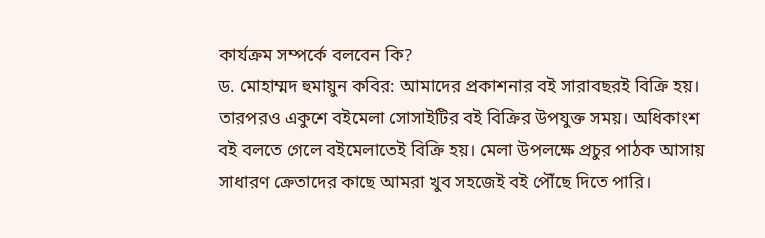কার্যক্রম সম্পর্কে বলবেন কি?
ড. মোহাম্মদ হুমায়ুন কবির: আমাদের প্রকাশনার বই সারাবছরই বিক্রি হয়। তারপরও একুশে বইমেলা সোসাইটির বই বিক্রির উপযুক্ত সময়। অধিকাংশ বই বলতে গেলে বইমেলাতেই বিক্রি হয়। মেলা উপলক্ষে প্রচুর পাঠক আসায় সাধারণ ক্রেতাদের কাছে আমরা খুব সহজেই বই পৌঁছে দিতে পারি।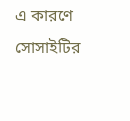এ কারণে সোসাইটির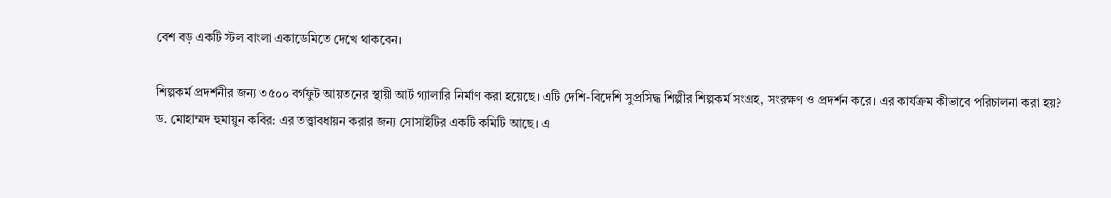বেশ বড় একটি স্টল বাংলা একাডেমিতে দেখে থাকবেন।

শিল্পকর্ম প্রদর্শনীর জন্য ৩৫০০ বর্গফুট আয়তনের স্থায়ী আর্ট গ্যালারি নির্মাণ করা হয়েছে। এটি দেশি-বিদেশি সুপ্রসিদ্ধ শিল্পীর শিল্পকর্ম সংগ্রহ, সংরক্ষণ ও প্রদর্শন করে। এর কার্যক্রম কীভাবে পরিচালনা করা হয়?
ড. মোহাম্মদ হুমায়ুন কবির: এর তত্ত্বাবধায়ন করার জন্য সোসাইটির একটি কমিটি আছে। এ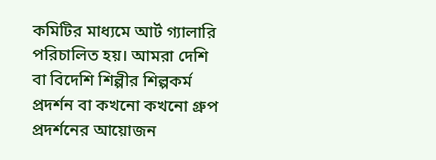কমিটির মাধ্যমে আর্ট গ্যালারি পরিচালিত হয়। আমরা দেশি বা বিদেশি শিল্পীর শিল্পকর্ম প্রদর্শন বা কখনো কখনো গ্রুপ প্রদর্শনের আয়োজন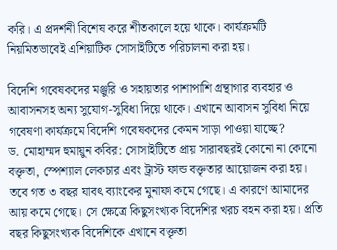করি। এ প্রদর্শনী বিশেষ করে শীতকালে হয়ে থাকে। কার্যক্রমটি নিয়মিতভাবেই এশিয়াটিক সোসাইটিতে পরিচালনা করা হয়।

বিদেশি গবেষকদের মঞ্জুরি ও সহায়তার পাশাপাশি গ্রন্থাগার ব্যবহার ও আবাসনসহ অন্য সুযোগ-সুবিধা দিয়ে থাকে। এখানে আবাসন সুবিধা নিয়ে গবেষণা কার্যক্রমে বিদেশি গবেষকদের কেমন সাড়া পাওয়া যাচ্ছে?
ড. মোহাম্মদ হুমায়ুন কবির: সোসাইটিতে প্রায় সারাবছরই কোনো না কোনো বক্তৃতা, স্পেশ্যাল লেকচার এবং ট্রাস্ট ফান্ড বক্তৃতার আয়োজন করা হয়। তবে গত ৩ বছর যাবৎ ব্যাংকের মুনাফা কমে গেছে। এ কারণে আমাদের আয় কমে গেছে। সে ক্ষেত্রে কিছুসংখ্যক বিদেশির খরচ বহন করা হয়। প্রতি বছর কিছুসংখ্যক বিদেশিকে এখানে বক্তৃতা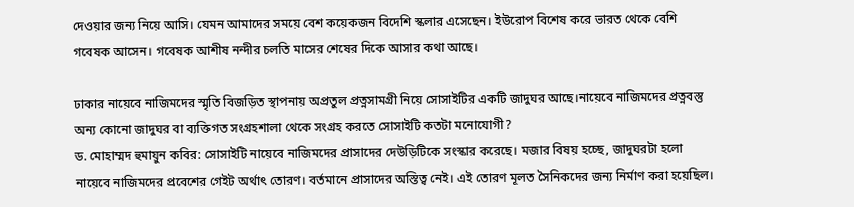দেওয়ার জন্য নিয়ে আসি। যেমন আমাদের সময়ে বেশ কয়েকজন বিদেশি স্কলার এসেছেন। ইউরোপ বিশেষ করে ভারত থেকে বেশি গবেষক আসেন। গবেষক আশীষ নন্দীর চলতি মাসের শেষের দিকে আসার কথা আছে।

ঢাকার নায়েবে নাজিমদের স্মৃতি বিজড়িত স্থাপনায় অপ্রতুল প্রত্নসামগ্রী নিয়ে সোসাইটির একটি জাদুঘর আছে।নায়েবে নাজিমদের প্রত্নবস্তু অন্য কোনো জাদুঘর বা ব্যক্তিগত সংগ্রহশালা থেকে সংগ্রহ করতে সোসাইটি কতটা মনোযোগী?
ড. মোহাম্মদ হুমায়ুন কবির: সোসাইটি নায়েবে নাজিমদের প্রাসাদের দেউড়িটিকে সংস্কার করেছে। মজার বিষয় হচ্ছে, জাদুঘরটা হলো নায়েবে নাজিমদের প্রবেশের গেইট অর্থাৎ তোরণ। বর্তমানে প্রাসাদের অস্তিত্ব নেই। এই তোরণ মূলত সৈনিকদের জন্য নির্মাণ করা হয়েছিল।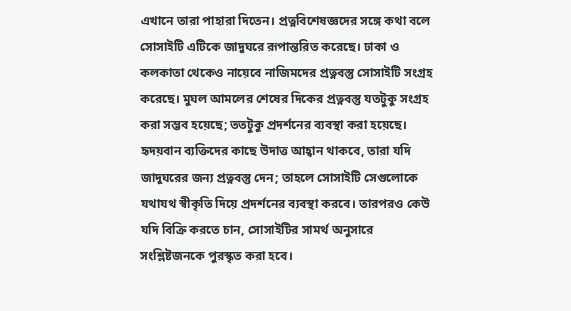এখানে তারা পাহারা দিতেন। প্রত্নবিশেষজ্ঞদের সঙ্গে কথা বলে সোসাইটি এটিকে জাদুঘরে রূপান্তরিত করেছে। ঢাকা ও কলকাতা থেকেও নায়েবে নাজিমদের প্রত্নবস্তু সোসাইটি সংগ্রহ করেছে। মুঘল আমলের শেষের দিকের প্রত্নবস্তু যতটুকু সংগ্রহ করা সম্ভব হয়েছে; ততটুকু প্রদর্শনের ব্যবস্থা করা হয়েছে। হৃদয়বান ব্যক্তিদের কাছে উদাত্ত আহ্বান থাকবে, তারা যদি জাদুঘরের জন্য প্রত্নবস্তু দেন; তাহলে সোসাইটি সেগুলোকে যথাযথ স্বীকৃতি দিয়ে প্রদর্শনের ব্যবস্থা করবে। তারপরও কেউ যদি বিক্রি করতে চান, সোসাইটির সামর্থ অনুসারে সংশ্লিষ্টজনকে পুরস্কৃত করা হবে।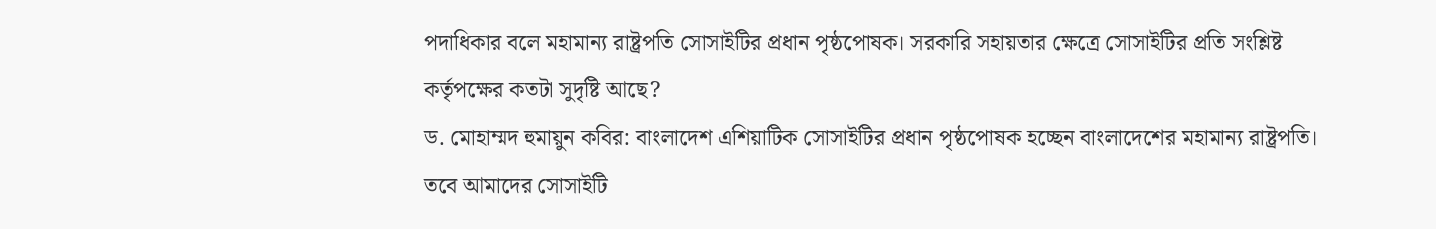পদাধিকার বলে মহামান্য রাষ্ট্রপতি সোসাইটির প্রধান পৃষ্ঠপোষক। সরকারি সহায়তার ক্ষেত্রে সোসাইটির প্রতি সংশ্লিষ্ট কর্তৃপক্ষের কতটা সুদৃষ্টি আছে?
ড. মোহাম্মদ হুমায়ুন কবির: বাংলাদেশ এশিয়াটিক সোসাইটির প্রধান পৃষ্ঠপোষক হচ্ছেন বাংলাদেশের মহামান্য রাষ্ট্রপতি। তবে আমাদের সোসাইটি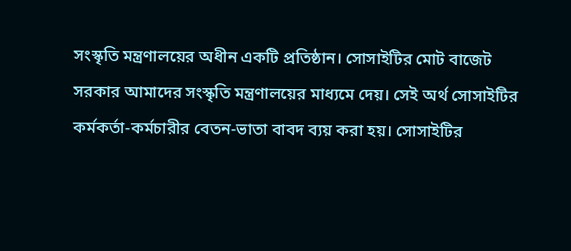সংস্কৃতি মন্ত্রণালয়ের অধীন একটি প্রতিষ্ঠান। সোসাইটির মোট বাজেট সরকার আমাদের সংস্কৃতি মন্ত্রণালয়ের মাধ্যমে দেয়। সেই অর্থ সোসাইটির কর্মকর্তা-কর্মচারীর বেতন-ভাতা বাবদ ব্যয় করা হয়। সোসাইটির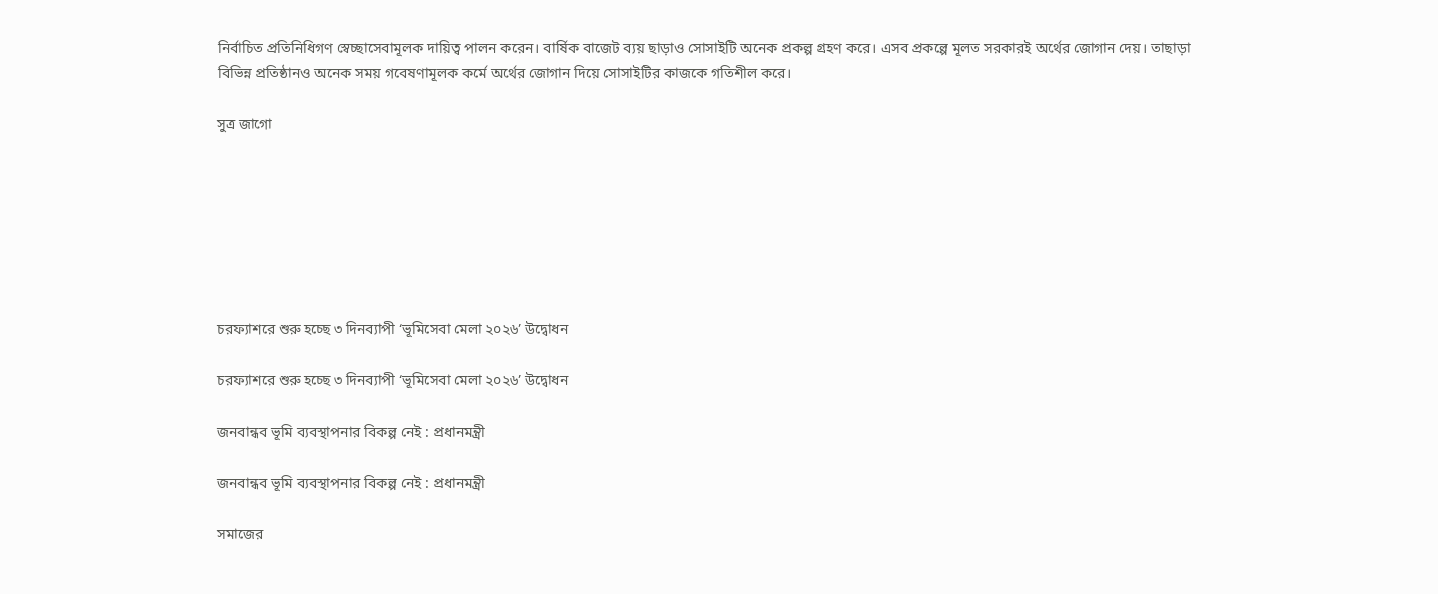নির্বাচিত প্রতিনিধিগণ স্বেচ্ছাসেবামূলক দায়িত্ব পালন করেন। বার্ষিক বাজেট ব্যয় ছাড়াও সোসাইটি অনেক প্রকল্প গ্রহণ করে। এসব প্রকল্পে মূলত সরকারই অর্থের জোগান দেয়। তাছাড়া বিভিন্ন প্রতিষ্ঠানও অনেক সময় গবেষণামূলক কর্মে অর্থের জোগান দিয়ে সোসাইটির কাজকে গতিশীল করে।

সুত্র জাগো







চরফ্যাশরে শুরু হচ্ছে ৩ দিনব্যাপী ‘ভূমিসেবা মেলা ২০২৬’ উদ্বোধন

চরফ্যাশরে শুরু হচ্ছে ৩ দিনব্যাপী ‘ভূমিসেবা মেলা ২০২৬’ উদ্বোধন

জনবান্ধব ভূমি ব্যবস্থাপনার বিকল্প নেই : প্রধানমন্ত্রী

জনবান্ধব ভূমি ব্যবস্থাপনার বিকল্প নেই : প্রধানমন্ত্রী

সমাজের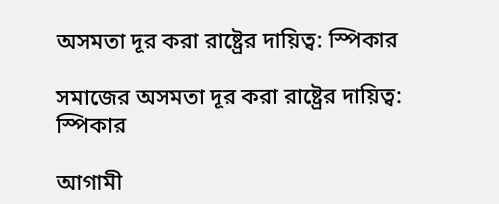অসমতা দূর করা রাষ্ট্রের দায়িত্ব: স্পিকার

সমাজের অসমতা দূর করা রাষ্ট্রের দায়িত্ব: স্পিকার

আগামী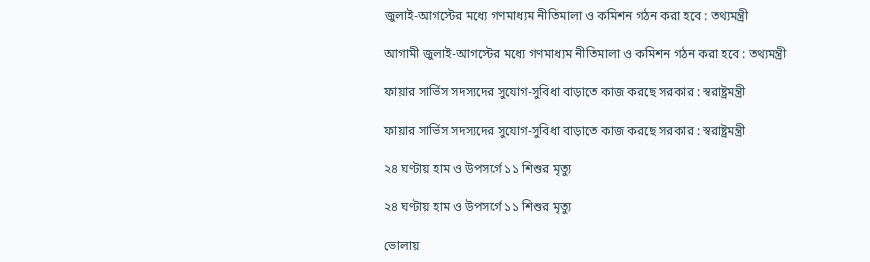জুলাই-আগস্টের মধ্যে গণমাধ্যম নীতিমালা ও কমিশন গঠন করা হবে : তথ্যমন্ত্রী

আগামী জুলাই-আগস্টের মধ্যে গণমাধ্যম নীতিমালা ও কমিশন গঠন করা হবে : তথ্যমন্ত্রী

ফায়ার সার্ভিস সদস্যদের সুযোগ-সুবিধা বাড়াতে কাজ করছে সরকার : স্বরাষ্ট্রমন্ত্রী

ফায়ার সার্ভিস সদস্যদের সুযোগ-সুবিধা বাড়াতে কাজ করছে সরকার : স্বরাষ্ট্রমন্ত্রী

২৪ ঘণ্টায় হাম ও উপসর্গে ১১ শিশুর মৃত্যু

২৪ ঘণ্টায় হাম ও উপসর্গে ১১ শিশুর মৃত্যু

ভোলায়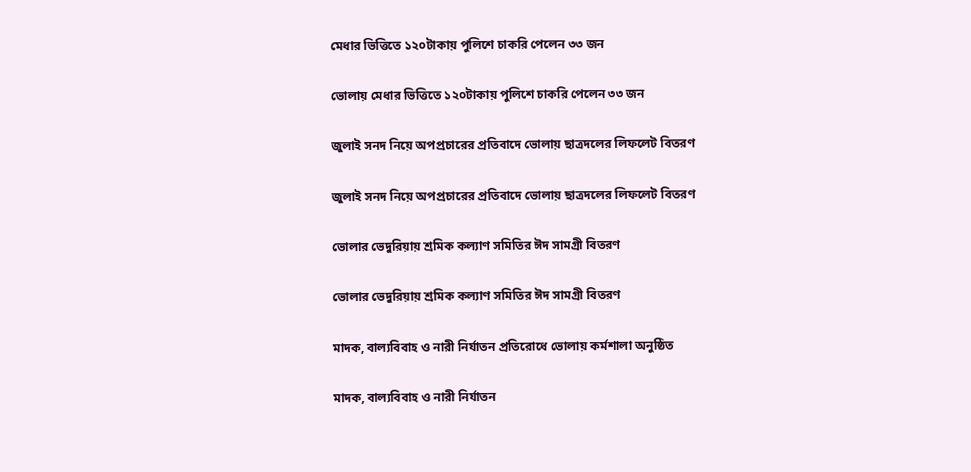মেধার ভিত্তিতে ১২০টাকায় পুলিশে চাকরি পেলেন ৩৩ জন

ভোলায় মেধার ভিত্তিতে ১২০টাকায় পুলিশে চাকরি পেলেন ৩৩ জন

জুলাই সনদ নিয়ে অপপ্রচারের প্রতিবাদে ভোলায় ছাত্রদলের লিফলেট বিতরণ

জুলাই সনদ নিয়ে অপপ্রচারের প্রতিবাদে ভোলায় ছাত্রদলের লিফলেট বিতরণ

ভোলার ভেদুরিয়ায় শ্রমিক কল্যাণ সমিতির ঈদ সামগ্রী বিতরণ

ভোলার ভেদুরিয়ায় শ্রমিক কল্যাণ সমিতির ঈদ সামগ্রী বিতরণ

মাদক, বাল্যবিবাহ ও নারী নির্যাতন প্রতিরোধে ভোলায় কর্মশালা অনুষ্ঠিত

মাদক, বাল্যবিবাহ ও নারী নির্যাতন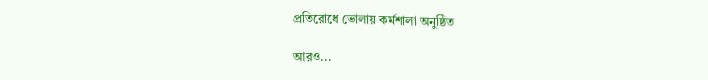প্রতিরোধে ভোলায় কর্মশালা অনুষ্ঠিত

আরও...